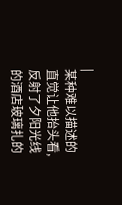|
某种难以描述的直觉让他抬头看,反射了夕阳光线的酒店玻璃扎的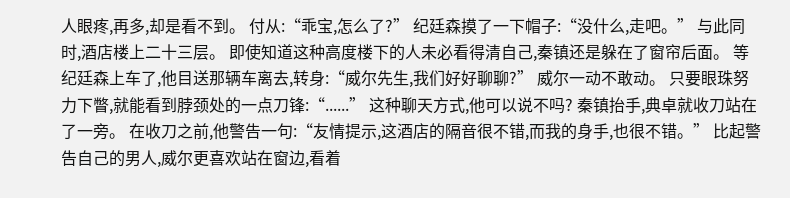人眼疼,再多,却是看不到。 付从:“乖宝,怎么了?” 纪廷森摸了一下帽子:“没什么,走吧。” 与此同时,酒店楼上二十三层。 即使知道这种高度楼下的人未必看得清自己,秦镇还是躲在了窗帘后面。 等纪廷森上车了,他目送那辆车离去,转身:“威尔先生,我们好好聊聊?” 威尔一动不敢动。 只要眼珠努力下瞥,就能看到脖颈处的一点刀锋:“......” 这种聊天方式,他可以说不吗? 秦镇抬手,典卓就收刀站在了一旁。 在收刀之前,他警告一句:“友情提示,这酒店的隔音很不错,而我的身手,也很不错。” 比起警告自己的男人,威尔更喜欢站在窗边,看着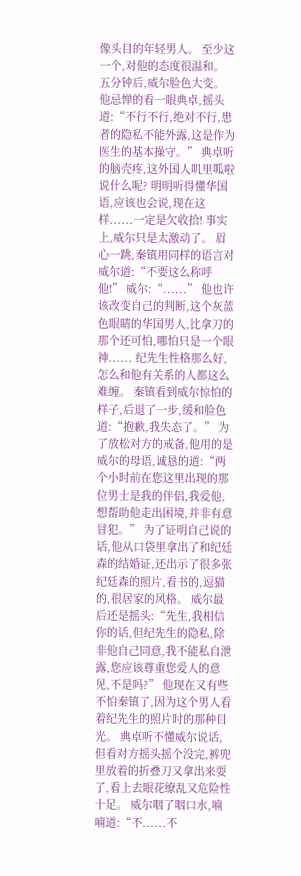像头目的年轻男人。 至少这一个,对他的态度很温和。 五分钟后,威尔脸色大变。 他忌惮的看一眼典卓,摇头道:“不行不行,绝对不行,患者的隐私不能外露,这是作为医生的基本操守。” 典卓听的脑壳疼,这外国人叽里呱啦说什么呢? 明明听得懂华国语,应该也会说,现在这样......一定是欠收拾! 事实上,威尔只是太激动了。 眉心一跳,秦镇用同样的语言对威尔道:“不要这么称呼他!” 威尔:“......” 他也许该改变自己的判断,这个灰蓝色眼睛的华国男人,比拿刀的那个还可怕,哪怕只是一个眼神...... 纪先生性格那么好,怎么和他有关系的人都这么难缠。 秦镇看到威尔惊怕的样子,后退了一步,缓和脸色道:“抱歉,我失态了。” 为了放松对方的戒备,他用的是威尔的母语,诚恳的道:“两个小时前在您这里出现的那位男士是我的伴侣,我爱他,想帮助他走出困境,并非有意冒犯。” 为了证明自己说的话,他从口袋里拿出了和纪廷森的结婚证,还出示了很多张纪廷森的照片,看书的,逗猫的,很居家的风格。 威尔最后还是摇头:“先生,我相信你的话,但纪先生的隐私,除非他自己同意,我不能私自泄露,您应该尊重您爱人的意见,不是吗?” 他现在又有些不怕秦镇了,因为这个男人看着纪先生的照片时的那种目光。 典卓听不懂威尔说话,但看对方摇头摇个没完,裤兜里放着的折叠刀又拿出来耍了,看上去眼花缭乱又危险性十足。 威尔咽了咽口水,喃喃道:“不......不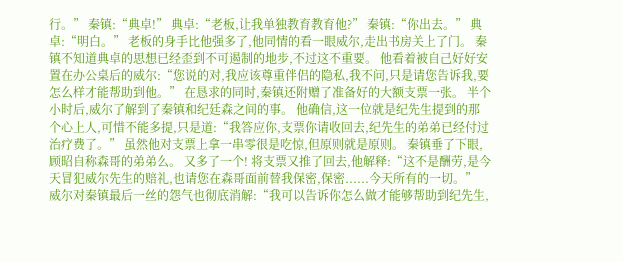行。” 秦镇:“典卓!” 典卓:“老板,让我单独教育教育他?” 秦镇:“你出去。” 典卓:“明白。” 老板的身手比他强多了,他同情的看一眼威尔,走出书房关上了门。 秦镇不知道典卓的思想已经歪到不可遏制的地步,不过这不重要。 他看着被自己好好安置在办公桌后的威尔:“您说的对,我应该尊重伴侣的隐私,我不问,只是请您告诉我,要怎么样才能帮助到他。” 在恳求的同时,秦镇还附赠了准备好的大额支票一张。 半个小时后,威尔了解到了秦镇和纪廷森之间的事。 他确信,这一位就是纪先生提到的那个心上人,可惜不能多提,只是道:“我答应你,支票你请收回去,纪先生的弟弟已经付过治疗费了。” 虽然他对支票上拿一串零很是吃惊,但原则就是原则。 秦镇垂了下眼,顾昭自称森哥的弟弟么。 又多了一个! 将支票又推了回去,他解释:“这不是酬劳,是今天冒犯威尔先生的赔礼,也请您在森哥面前替我保密,保密......今天所有的一切。” 威尔对秦镇最后一丝的怨气也彻底消解:“我可以告诉你怎么做才能够帮助到纪先生,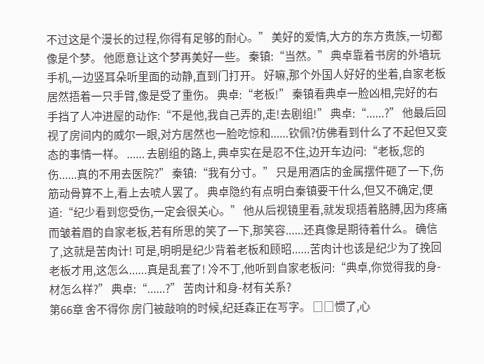不过这是个漫长的过程,你得有足够的耐心。” 美好的爱情,大方的东方贵族,一切都像是个梦。 他愿意让这个梦再美好一些。 秦镇:“当然。” 典卓靠着书房的外墙玩手机,一边竖耳朵听里面的动静,直到门打开。 好嘛,那个外国人好好的坐着,自家老板居然捂着一只手臂,像是受了重伤。 典卓:“老板!” 秦镇看典卓一脸凶相,完好的右手挡了人冲进屋的动作:“不是他,我自己弄的,走!去剧组!” 典卓:“......?” 他最后回视了房间内的威尔一眼,对方居然也一脸吃惊和......钦佩?仿佛看到什么了不起但又变态的事情一样。 ...... 去剧组的路上, 典卓实在是忍不住,边开车边问:“老板,您的伤......真的不用去医院?” 秦镇:“我有分寸。” 只是用酒店的金属摆件砸了一下,伤筋动骨算不上,看上去唬人罢了。 典卓隐约有点明白秦镇要干什么,但又不确定,便道:“纪少看到您受伤,一定会很关心。” 他从后视镜里看,就发现捂着胳膊,因为疼痛而皱着眉的自家老板,若有所思的笑了一下,那笑容......还真像是期待着什么。 确信了,这就是苦肉计! 可是,明明是纪少背着老板和顾昭......苦肉计也该是纪少为了挽回老板才用,这怎么......真是乱套了! 冷不丁,他听到自家老板问:“典卓,你觉得我的身-材怎么样?” 典卓:“......?” 苦肉计和身-材有关系?
第66章 舍不得你 房门被敲响的时候,纪廷森正在写字。 □□惯了,心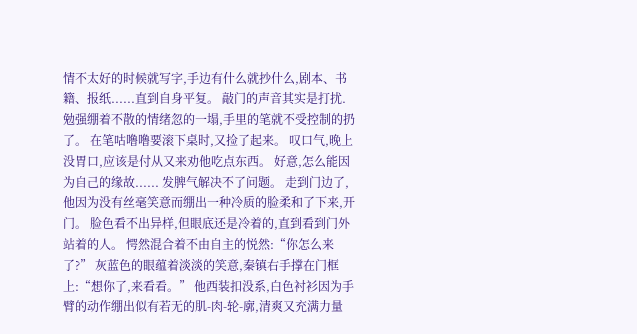情不太好的时候就写字,手边有什么就抄什么,剧本、书籍、报纸......直到自身平复。 敲门的声音其实是打扰. 勉强绷着不散的情绪忽的一塌,手里的笔就不受控制的扔了。 在笔咕噜噜要滚下桌时,又捡了起来。 叹口气,晚上没胃口,应该是付从又来劝他吃点东西。 好意,怎么能因为自己的缘故...... 发脾气解决不了问题。 走到门边了,他因为没有丝毫笑意而绷出一种冷质的脸柔和了下来,开门。 脸色看不出异样,但眼底还是冷着的,直到看到门外站着的人。 愕然混合着不由自主的悦然:“你怎么来了?” 灰蓝色的眼蕴着淡淡的笑意,秦镇右手撑在门框上:“想你了,来看看。” 他西装扣没系,白色衬衫因为手臂的动作绷出似有若无的肌-肉-轮-廓,清爽又充满力量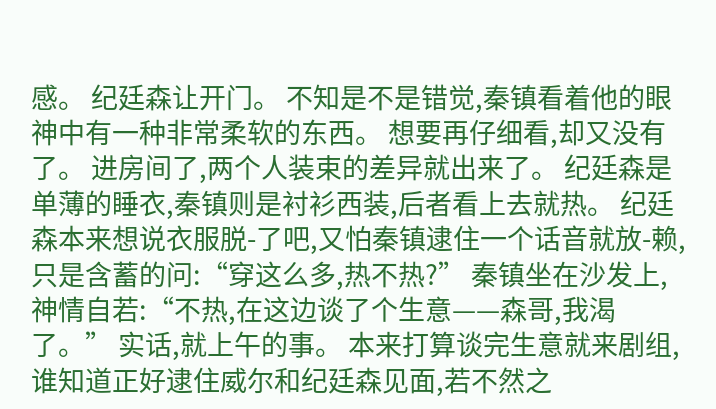感。 纪廷森让开门。 不知是不是错觉,秦镇看着他的眼神中有一种非常柔软的东西。 想要再仔细看,却又没有了。 进房间了,两个人装束的差异就出来了。 纪廷森是单薄的睡衣,秦镇则是衬衫西装,后者看上去就热。 纪廷森本来想说衣服脱-了吧,又怕秦镇逮住一个话音就放-赖,只是含蓄的问:“穿这么多,热不热?” 秦镇坐在沙发上,神情自若:“不热,在这边谈了个生意——森哥,我渴了。” 实话,就上午的事。 本来打算谈完生意就来剧组,谁知道正好逮住威尔和纪廷森见面,若不然之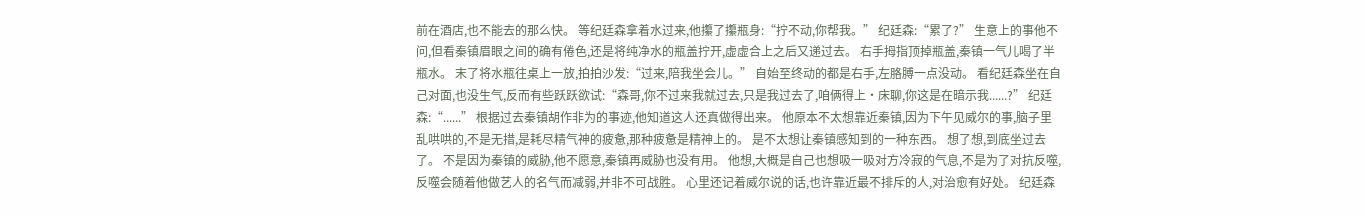前在酒店,也不能去的那么快。 等纪廷森拿着水过来,他攥了攥瓶身:“拧不动,你帮我。” 纪廷森:“累了?” 生意上的事他不问,但看秦镇眉眼之间的确有倦色,还是将纯净水的瓶盖拧开,虚虚合上之后又递过去。 右手拇指顶掉瓶盖,秦镇一气儿喝了半瓶水。 末了将水瓶往桌上一放,拍拍沙发:“过来,陪我坐会儿。” 自始至终动的都是右手,左胳膊一点没动。 看纪廷森坐在自己对面,也没生气,反而有些跃跃欲试:“森哥,你不过来我就过去,只是我过去了,咱俩得上·床聊,你这是在暗示我......?” 纪廷森:“......” 根据过去秦镇胡作非为的事迹,他知道这人还真做得出来。 他原本不太想靠近秦镇,因为下午见威尔的事,脑子里乱哄哄的,不是无措,是耗尽精气神的疲惫,那种疲惫是精神上的。 是不太想让秦镇感知到的一种东西。 想了想,到底坐过去了。 不是因为秦镇的威胁,他不愿意,秦镇再威胁也没有用。 他想,大概是自己也想吸一吸对方冷寂的气息,不是为了对抗反噬,反噬会随着他做艺人的名气而减弱,并非不可战胜。 心里还记着威尔说的话,也许靠近最不排斥的人,对治愈有好处。 纪廷森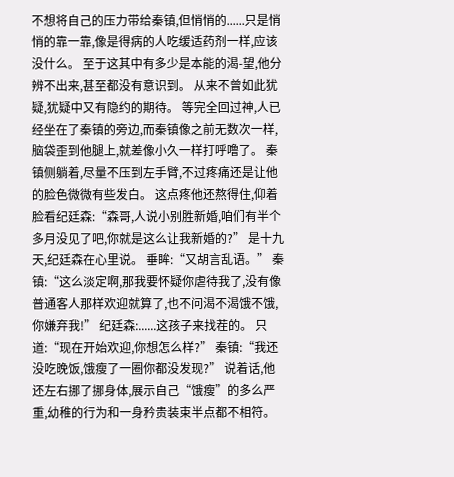不想将自己的压力带给秦镇,但悄悄的......只是悄悄的靠一靠,像是得病的人吃缓适药剂一样,应该没什么。 至于这其中有多少是本能的渴-望,他分辨不出来,甚至都没有意识到。 从来不曾如此犹疑,犹疑中又有隐约的期待。 等完全回过神,人已经坐在了秦镇的旁边,而秦镇像之前无数次一样,脑袋歪到他腿上,就差像小久一样打呼噜了。 秦镇侧躺着,尽量不压到左手臂,不过疼痛还是让他的脸色微微有些发白。 这点疼他还熬得住,仰着脸看纪廷森:“森哥,人说小别胜新婚,咱们有半个多月没见了吧,你就是这么让我新婚的?” 是十九天,纪廷森在心里说。 垂眸:“又胡言乱语。” 秦镇:“这么淡定啊,那我要怀疑你虐待我了,没有像普通客人那样欢迎就算了,也不问渴不渴饿不饿,你嫌弃我!” 纪廷森:......这孩子来找茬的。 只道:“现在开始欢迎,你想怎么样?” 秦镇:“我还没吃晚饭,饿瘦了一圈你都没发现?” 说着话,他还左右挪了挪身体,展示自己“饿瘦”的多么严重,幼稚的行为和一身矜贵装束半点都不相符。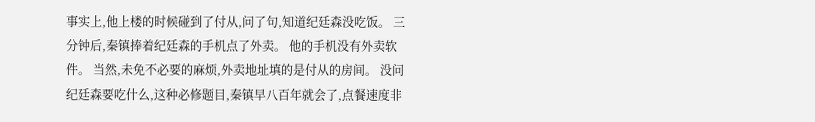事实上,他上楼的时候碰到了付从,问了句,知道纪廷森没吃饭。 三分钟后,秦镇捧着纪廷森的手机点了外卖。 他的手机没有外卖软件。 当然,未免不必要的麻烦,外卖地址填的是付从的房间。 没问纪廷森要吃什么,这种必修题目,秦镇早八百年就会了,点餐速度非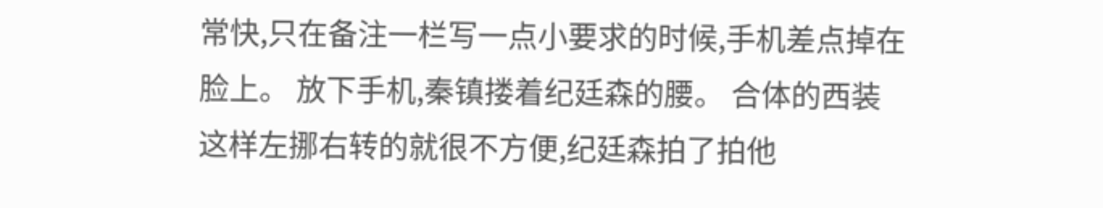常快,只在备注一栏写一点小要求的时候,手机差点掉在脸上。 放下手机,秦镇搂着纪廷森的腰。 合体的西装这样左挪右转的就很不方便,纪廷森拍了拍他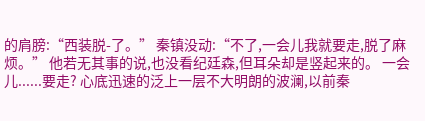的肩膀:“西装脱-了。” 秦镇没动:“不了,一会儿我就要走,脱了麻烦。” 他若无其事的说,也没看纪廷森,但耳朵却是竖起来的。 一会儿......要走? 心底迅速的泛上一层不大明朗的波澜,以前秦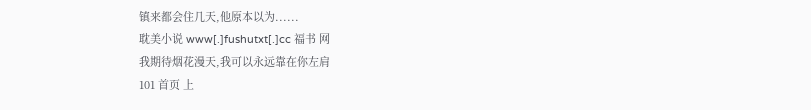镇来都会住几天,他原本以为......
耽美小说 www[.]fushutxt[.]cc 福书 网
我期待烟花漫天,我可以永远靠在你左肩
101 首页 上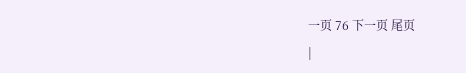一页 76 下一页 尾页
|